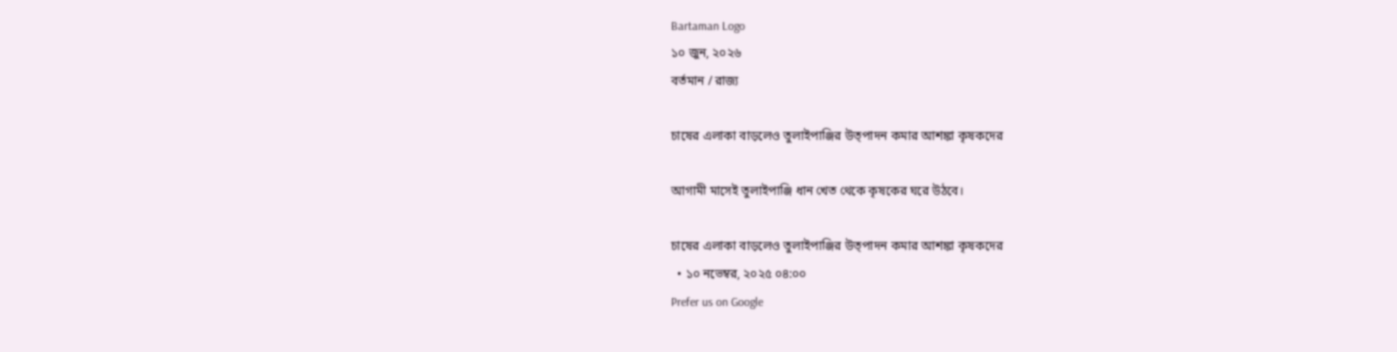Bartaman Logo
১০ জুন, ২০২৬
বর্তমান / রাজ্য

চাষের এলাকা বাড়লেও তুলাইপাঞ্জির উত্পাদন কমার আশঙ্কা কৃষকদের

আগামী মাসেই তুলাইপাঞ্জি ধান খেত থেকে কৃষকের ঘরে উঠবে।

চাষের এলাকা বাড়লেও তুলাইপাঞ্জির উত্পাদন কমার আশঙ্কা কৃষকদের
  • ১০ নভেম্বর, ২০২৫ ০৪:০০
Prefer us on Google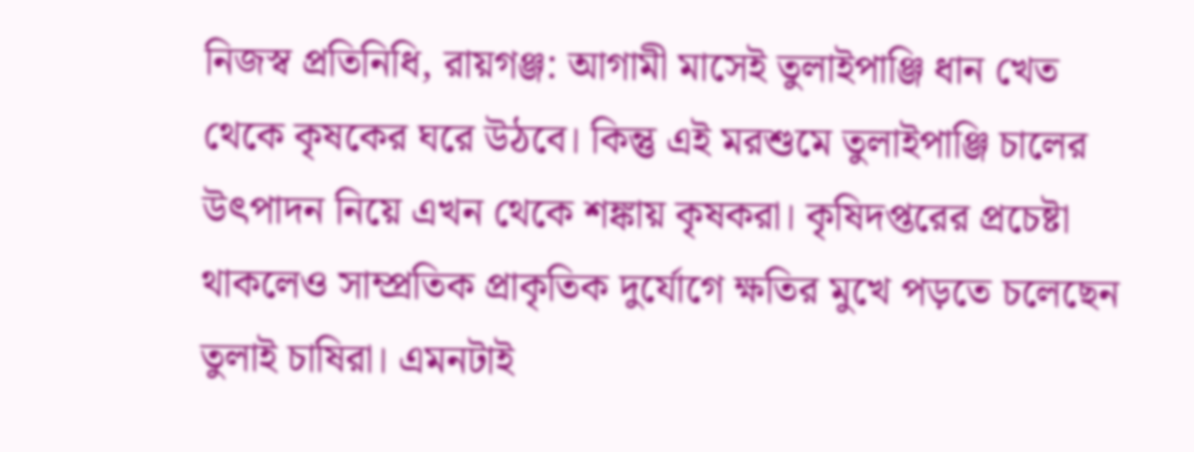নিজস্ব প্রতিনিধি, রায়গঞ্জ: আগামী মাসেই তুলাইপাঞ্জি ধান খেত থেকে কৃষকের ঘরে উঠবে। কিন্তু এই মরশুমে তুলাইপাঞ্জি চালের উৎপাদন নিয়ে এখন থেকে শঙ্কায় কৃষকরা। কৃষিদপ্তরের প্রচেষ্টা থাকলেও সাম্প্রতিক প্রাকৃতিক দুর্যোগে ক্ষতির মুখে পড়তে চলেছেন তুলাই চাষিরা। এমনটাই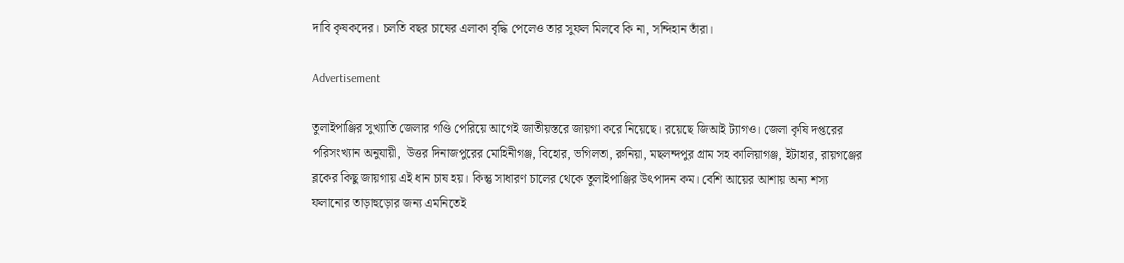দাবি কৃষকদের। চলতি বছর চাষের এলাকা বৃদ্ধি পেলেও তার সুফল মিলবে কি না, সন্দিহান তাঁরা।

Advertisement

তুলাইপাঞ্জির সুখ্যাতি জেলার গণ্ডি পেরিয়ে আগেই জাতীয়স্তরে জায়গা করে নিয়েছে। রয়েছে জিআই ট্যাগও। জেলা কৃষি দপ্তরের পরিসংখ্যান অনুযায়ী,  উত্তর দিনাজপুরের মোহিনীগঞ্জ, বিহোর, ভগিলতা, রুনিয়া, মছলন্দপুর গ্রাম সহ কালিয়াগঞ্জ, ইটাহার, রায়গঞ্জের ব্লকের কিছু জায়গায় এই ধান চাষ হয়। কিন্তু সাধারণ চালের থেকে তুলাইপাঞ্জির উৎপাদন কম। বেশি আয়ের আশায় অন্য শস্য ফলানোর তাড়াহুড়োর জন্য এমনিতেই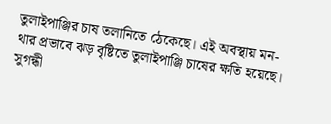তুলাইপাঞ্জির চাষ তলানিতে ঠেকেছে। এই অবস্থায় মন-থার প্রভাবে ঝড় বৃষ্টিতে তুলাইপাঞ্জি চাষের ক্ষতি হয়েছে। সুগন্ধী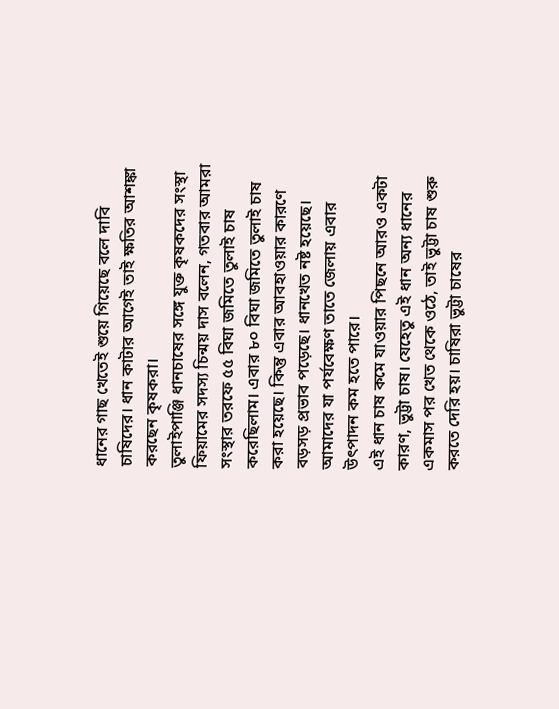ধানের গাছ খেতেই শুয়ে গিয়েছে বলে দাবি চাষিদের। ধান কাটার আগেই তাই ক্ষতির আশঙ্কা করছেন কৃষকরা।
তুলাইপাঞ্জি ধানচাষের সঙ্গে যুক্ত কৃষকদের সংস্থা ফিয়ামের সদস্য চিন্ময় দাস বলেন, গতবার আমরা সংস্থার তরফে ৫৫ বিঘা জমিতে তুলাই চাষ করেছিলাম। এবার ৮০ বিঘা জমিতে তুলাই চাষ করা হয়েছে। কিন্তু এবার আবহাওয়ার কারণে বড়সড় প্রভাব পড়েছে। ধানখেত নষ্ট হয়েছে। আমাদের যা পর্যবেক্ষণ তাতে জেলায় এবার উৎপাদন কম হতে পারে।
এই ধান চাষ কমে যাওয়ার পিছনে আরও একটা কারণ, ভুট্টা চাষ। যেহেতু এই ধান অন্য ধানের একমাস পর খেত থেকে ওঠে, তাই ভুট্টা চাষ শুরু করতে দেরি হয়। চাষিরা ভুট্টা চাষের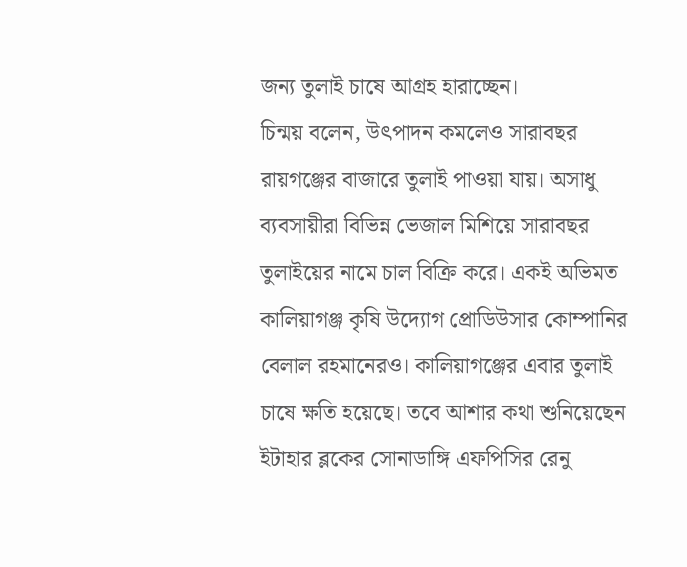জন্য তুলাই চাষে আগ্রহ হারাচ্ছেন।
চিন্ময় বলেন, উৎপাদন কমলেও সারাবছর রায়গঞ্জের বাজারে তুলাই পাওয়া যায়। অসাধু ব্যবসায়ীরা বিভিন্ন ভেজাল মিশিয়ে সারাবছর তুলাইয়ের নামে চাল বিক্রি করে। একই অভিমত কালিয়াগঞ্জ কৃষি উদ্যোগ প্রোডিউসার কোম্পানির বেলাল রহমানেরও। কালিয়াগঞ্জের এবার তুলাই চাষে ক্ষতি হয়েছে। তবে আশার কথা শুনিয়েছেন ইটাহার ব্লকের সোনাডাঙ্গি এফপিসির রেনু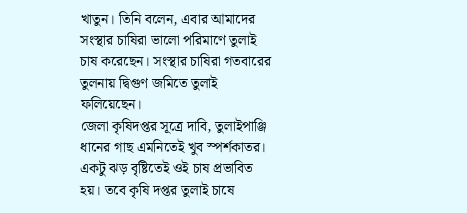খাতুন। তিনি বলেন, এবার আমাদের সংস্থার চাষিরা ভালো পরিমাণে তুলাই চাষ করেছেন। সংস্থার চাষিরা গতবারের তুলনায় দ্বিগুণ জমিতে তুলাই ফলিয়েছেন।
জেলা কৃষিদপ্তর সূত্রে দাবি, তুলাইপাঞ্জি ধানের গাছ এমনিতেই খুব স্পর্শকাতর। একটু ঝড় বৃষ্টিতেই ওই চাষ প্রভাবিত হয়। তবে কৃষি দপ্তর তুলাই চাষে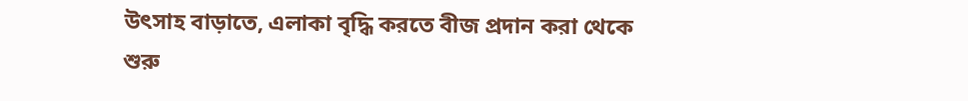উৎসাহ বাড়াতে, এলাকা বৃদ্ধি করতে বীজ প্রদান করা থেকে শুরু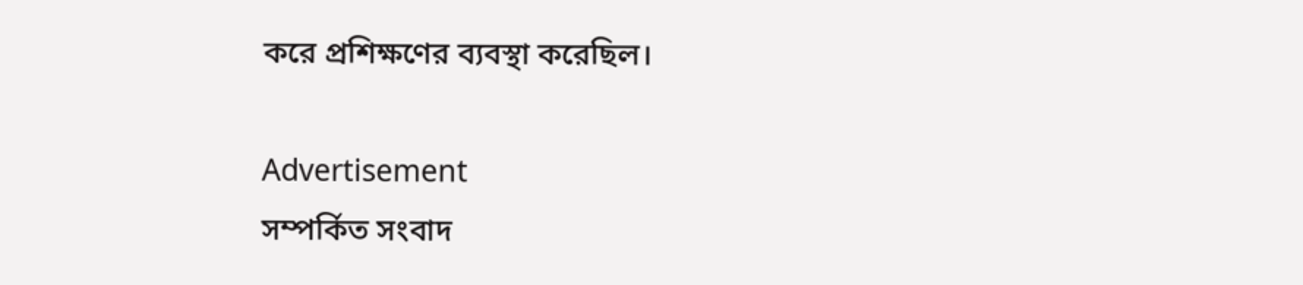করে প্রশিক্ষণের ব্যবস্থা করেছিল।

Advertisement
সম্পর্কিত সংবাদ